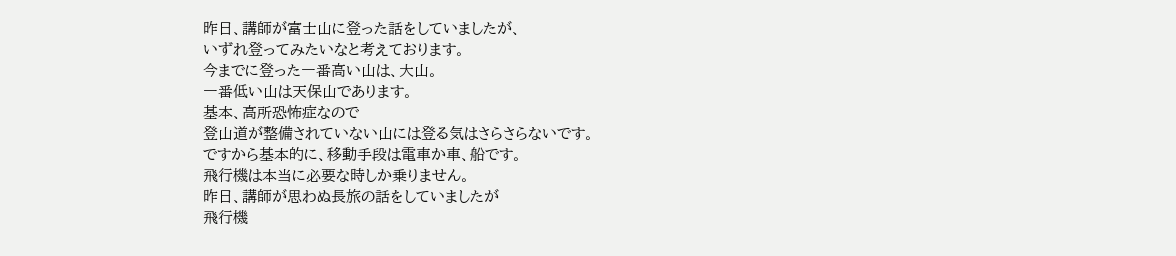昨日、講師が富士山に登った話をしていましたが、
いずれ登ってみたいなと考えております。
今までに登った一番高い山は、大山。
一番低い山は天保山であります。
基本、高所恐怖症なので
登山道が整備されていない山には登る気はさらさらないです。
ですから基本的に、移動手段は電車か車、船です。
飛行機は本当に必要な時しか乗りません。
昨日、講師が思わぬ長旅の話をしていましたが
飛行機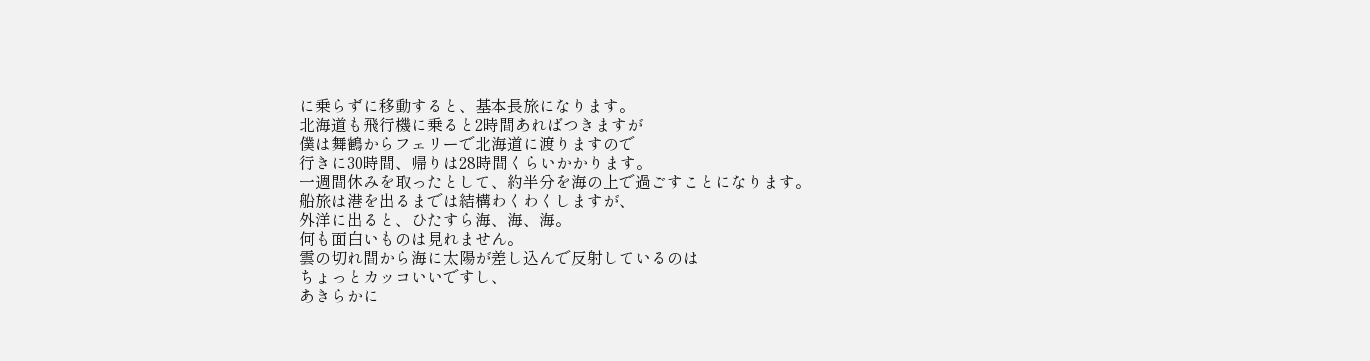に乗らずに移動すると、基本長旅になります。
北海道も飛行機に乗ると2時間あればつきますが
僕は舞鶴からフェリーで北海道に渡りますので
行きに30時間、帰りは28時間くらいかかります。
一週間休みを取ったとして、約半分を海の上で過ごすことになります。
船旅は港を出るまでは結構わくわくしますが、
外洋に出ると、ひたすら海、海、海。
何も面白いものは見れません。
雲の切れ間から海に太陽が差し込んで反射しているのは
ちょっとカッコいいですし、
あきらかに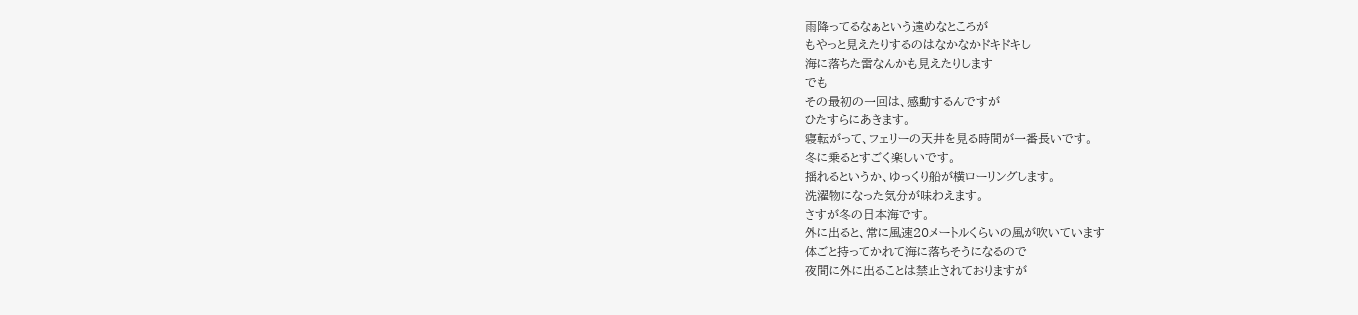雨降ってるなぁという遠めなところが
もやっと見えたりするのはなかなかドキドキし
海に落ちた雷なんかも見えたりします
でも
その最初の一回は、感動するんですが
ひたすらにあきます。
寝転がって、フェリーの天井を見る時間が一番長いです。
冬に乗るとすごく楽しいです。
揺れるというか、ゆっくり船が横ローリングします。
洗濯物になった気分が味わえます。
さすが冬の日本海です。
外に出ると、常に風速20メートルくらいの風が吹いています
体ごと持ってかれて海に落ちそうになるので
夜間に外に出ることは禁止されておりますが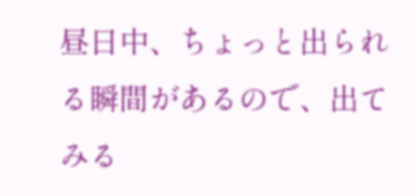昼日中、ちょっと出られる瞬間があるので、出てみる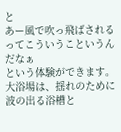と
あー風で吹っ飛ばされるってこういうこというんだなぁ
という体験ができます。
大浴場は、揺れのために波の出る浴槽と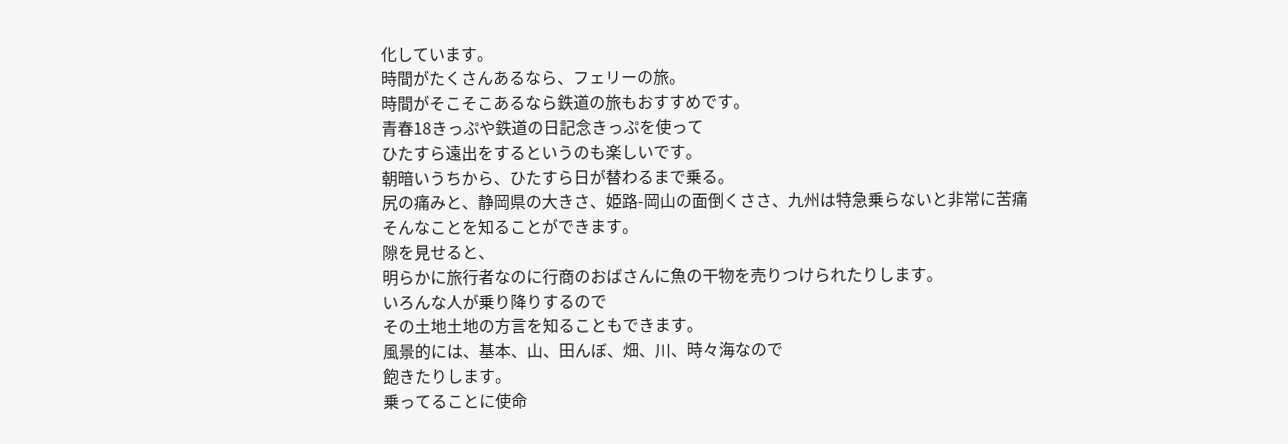化しています。
時間がたくさんあるなら、フェリーの旅。
時間がそこそこあるなら鉄道の旅もおすすめです。
青春18きっぷや鉄道の日記念きっぷを使って
ひたすら遠出をするというのも楽しいです。
朝暗いうちから、ひたすら日が替わるまで乗る。
尻の痛みと、静岡県の大きさ、姫路-岡山の面倒くささ、九州は特急乗らないと非常に苦痛
そんなことを知ることができます。
隙を見せると、
明らかに旅行者なのに行商のおばさんに魚の干物を売りつけられたりします。
いろんな人が乗り降りするので
その土地土地の方言を知ることもできます。
風景的には、基本、山、田んぼ、畑、川、時々海なので
飽きたりします。
乗ってることに使命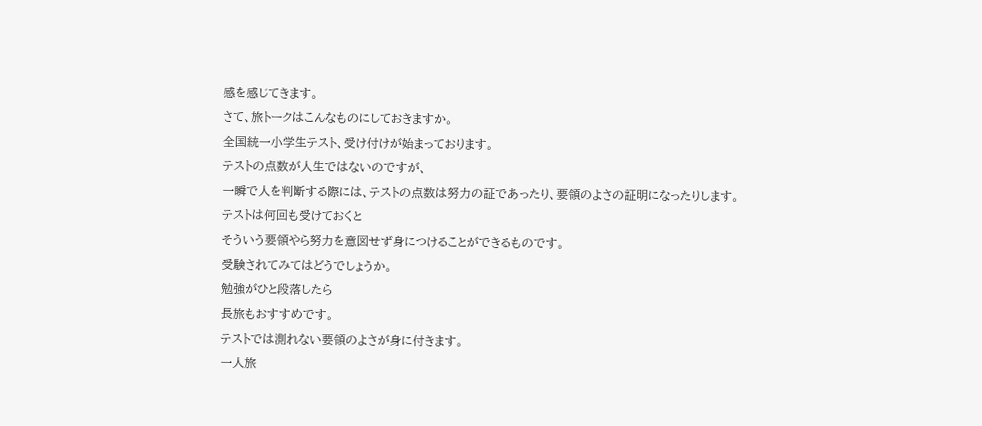感を感じてきます。
さて、旅トークはこんなものにしておきますか。
全国統一小学生テスト、受け付けが始まっております。
テストの点数が人生ではないのですが、
一瞬で人を判断する際には、テストの点数は努力の証であったり、要領のよさの証明になったりします。
テストは何回も受けておくと
そういう要領やら努力を意図せず身につけることができるものです。
受験されてみてはどうでしょうか。
勉強がひと段落したら
長旅もおすすめです。
テストでは測れない要領のよさが身に付きます。
一人旅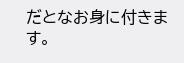だとなお身に付きます。